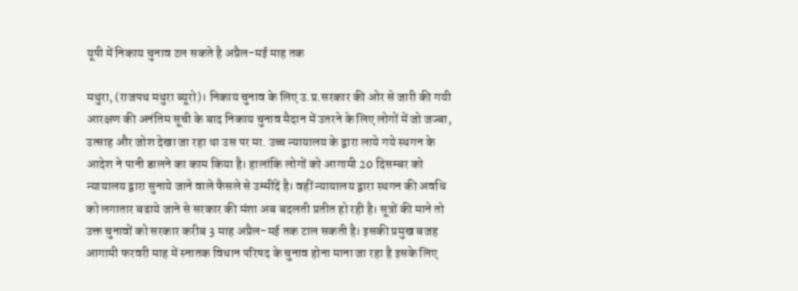यूपी में निकाय चुनाव टल सकते है अप्रैल-मई माह तक

मथुरा, (राजपथ मथुरा ब्यूरो)। निकाय चुनाव के लिए उ.प्र.सरकार की ओर से जारी की गयी आरक्षण की अनंतिम सूची के बाद निकाय चुनाव मैदान में उतरने के लिए लोगों में जो जज्बा, उत्साह और जोश देखा जा रहा था उस पर मा. उच्च न्यायालय के द्वारा लाये गये स्थगन के आदेश ने पानी डालने का काम किया है। हालांकि लोगों को आगामी 20 दिसम्बर को न्यायालय द्वारा सुनाये जाने वाले फैसले से उम्मींदें है। वहीं न्यायालय द्वारा स्थगन की अवधि को लगातार बढाये जाने से सरकार की मंशा अब बदलती प्रतीत हो रही है। सूत्रों की माने तो उक्त चुनावों को सरकार करीब 3 माह अप्रैल-मई तक टाल सकती है। इसकी प्रमुख बजह आगामी फरवरी माह में स्नातक विधान परिषद के चुनाव होना माना जा रहा है इसके लिए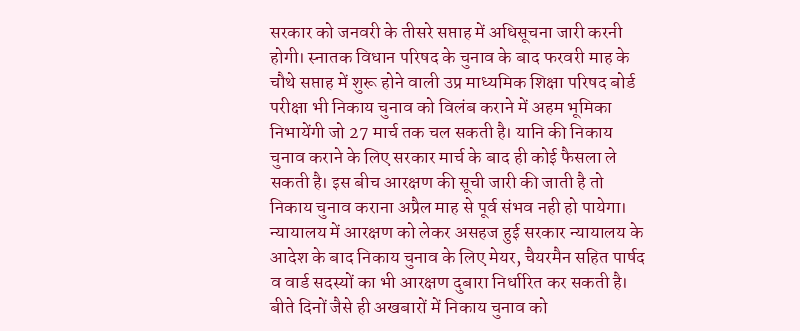सरकार को जनवरी के तीसरे सप्ताह में अधिसूचना जारी करनी होगी। स्नातक विधान परिषद के चुनाव के बाद फरवरी माह के चौथे सप्ताह में शुरू होने वाली उप्र माध्यमिक शिक्षा परिषद बोर्ड परीक्षा भी निकाय चुनाव को विलंब कराने में अहम भूमिका निभायेंगी जो 27 मार्च तक चल सकती है। यानि की निकाय चुनाव कराने के लिए सरकार मार्च के बाद ही कोई फैसला ले सकती है। इस बीच आरक्षण की सूची जारी की जाती है तो निकाय चुनाव कराना अप्रैल माह से पूर्व संभव नही हो पायेगा। न्यायालय में आरक्षण को लेकर असहज हुई सरकार न्यायालय के आदेश के बाद निकाय चुनाव के लिए मेयर, चैयरमैन सहित पार्षद व वार्ड सदस्यों का भी आरक्षण दुबारा निर्धारित कर सकती है।
बीते दिनों जैसे ही अखबारों में निकाय चुनाव को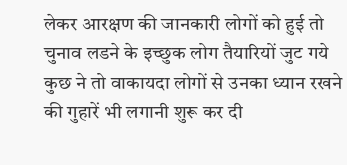लेकर आरक्षण की जानकारी लोगों को हुई तो चुनाव लडने के इच्छुक लोग तैयारियों जुट गये कुछ ने तो वाकायदा लोगों से उनका ध्यान रखने की गुहारें भी लगानी शुरू कर दी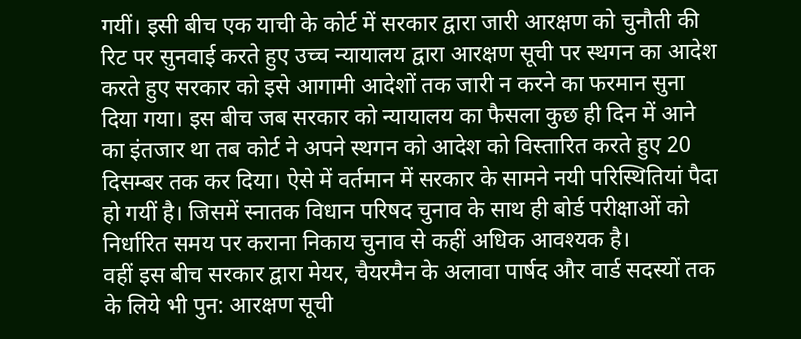गयीं। इसी बीच एक याची के कोर्ट में सरकार द्वारा जारी आरक्षण को चुनौती की रिट पर सुनवाई करते हुए उच्च न्यायालय द्वारा आरक्षण सूची पर स्थगन का आदेश करते हुए सरकार को इसे आगामी आदेशों तक जारी न करने का फरमान सुना दिया गया। इस बीच जब सरकार को न्यायालय का फैसला कुछ ही दिन में आने का इंतजार था तब कोर्ट ने अपने स्थगन को आदेश को विस्तारित करते हुए 20 दिसम्बर तक कर दिया। ऐसे में वर्तमान में सरकार के सामने नयी परिस्थितियां पैदा हो गयीं है। जिसमें स्नातक विधान परिषद चुनाव के साथ ही बोर्ड परीक्षाओं को निर्धारित समय पर कराना निकाय चुनाव से कहीं अधिक आवश्यक है।
वहीं इस बीच सरकार द्वारा मेयर, चैयरमैन के अलावा पार्षद और वार्ड सदस्यों तक के लिये भी पुन: आरक्षण सूची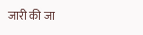जारी की जा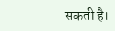सकती है।